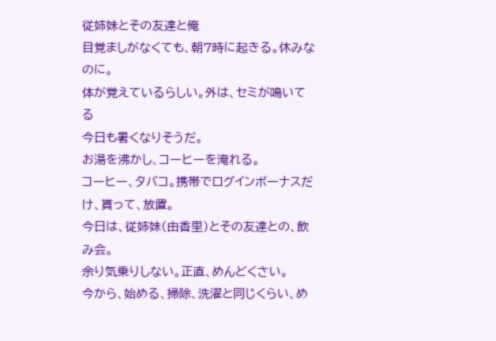従姉妹とその友達と俺
目覚ましがなくても、朝7時に起きる。休みなのに。
体が覚えているらしい。外は、セミが鳴いてる
今日も暑くなりそうだ。
お湯を沸かし、コーヒーを淹れる。
コーヒー、タバコ。携帯でログインボーナスだけ、貰って、放置。
今日は、従姉妹(由香里)とその友達との、飲み会。
余り気乗りしない。正直、めんどくさい。
今から、始める、掃除、洗濯と同じくらい、め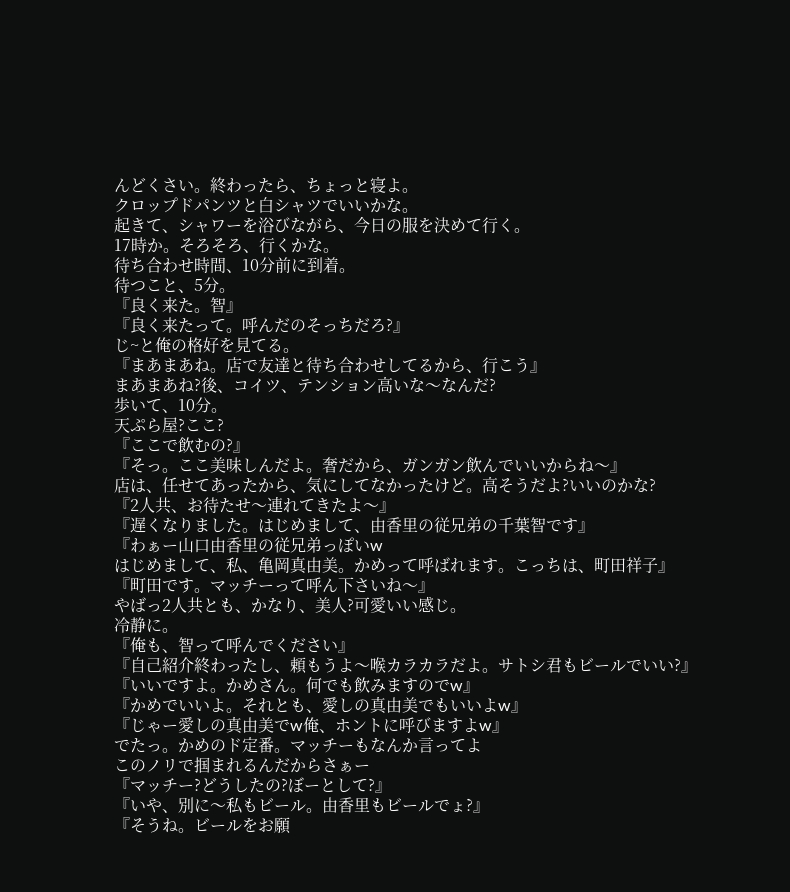んどくさい。終わったら、ちょっと寝よ。
クロップドパンツと白シャツでいいかな。
起きて、シャワーを浴びながら、今日の服を決めて行く。
17時か。そろそろ、行くかな。
待ち合わせ時間、10分前に到着。
待つこと、5分。
『良く来た。智』
『良く来たって。呼んだのそっちだろ?』
じ~と俺の格好を見てる。
『まあまあね。店で友達と待ち合わせしてるから、行こう』
まあまあね?後、コイツ、テンション高いな〜なんだ?
歩いて、10分。
天ぷら屋?ここ?
『ここで飲むの?』
『そっ。ここ美味しんだよ。奢だから、ガンガン飲んでいいからね〜』
店は、任せてあったから、気にしてなかったけど。高そうだよ?いいのかな?
『2人共、お待たせ〜連れてきたよ〜』
『遅くなりました。はじめまして、由香里の従兄弟の千葉智です』
『わぁー山口由香里の従兄弟っぽいw
はじめまして、私、亀岡真由美。かめって呼ばれます。こっちは、町田祥子』
『町田です。マッチーって呼ん下さいね〜』
やばっ2人共とも、かなり、美人?可愛いい感じ。
冷静に。
『俺も、智って呼んでください』
『自己紹介終わったし、頼もうよ〜喉カラカラだよ。サトシ君もビールでいい?』
『いいですよ。かめさん。何でも飲みますのでw』
『かめでいいよ。それとも、愛しの真由美でもいいよw』
『じゃー愛しの真由美でw俺、ホントに呼びますよw』
でたっ。かめのド定番。マッチーもなんか言ってよ
このノリで掴まれるんだからさぁー
『マッチー?どうしたの?ぼーとして?』
『いや、別に〜私もビール。由香里もビールでょ?』
『そうね。ビールをお願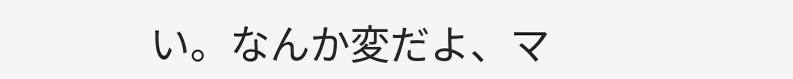い。なんか変だよ、マ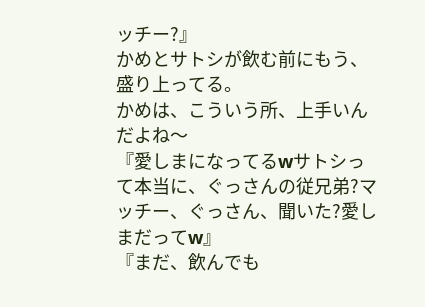ッチー?』
かめとサトシが飲む前にもう、盛り上ってる。
かめは、こういう所、上手いんだよね〜
『愛しまになってるwサトシって本当に、ぐっさんの従兄弟?マッチー、ぐっさん、聞いた?愛しまだってw』
『まだ、飲んでも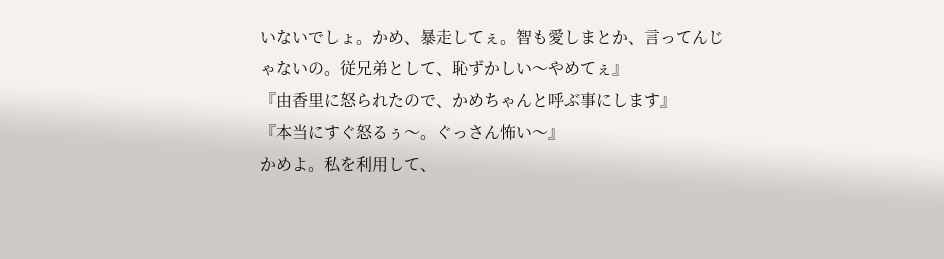いないでしょ。かめ、暴走してぇ。智も愛しまとか、言ってんじゃないの。従兄弟として、恥ずかしい〜やめてぇ』
『由香里に怒られたので、かめちゃんと呼ぶ事にします』
『本当にすぐ怒るぅ〜。ぐっさん怖い〜』
かめよ。私を利用して、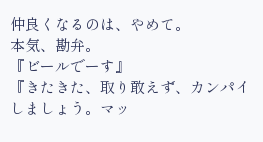仲良くなるのは、やめて。
本気、勘弁。
『ビールでーす』
『きたきた、取り敢えず、カンパイしましょう。マッ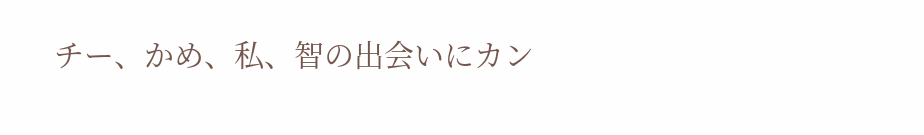チー、かめ、私、智の出会いにカン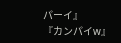パーイ』
『カンパイw』